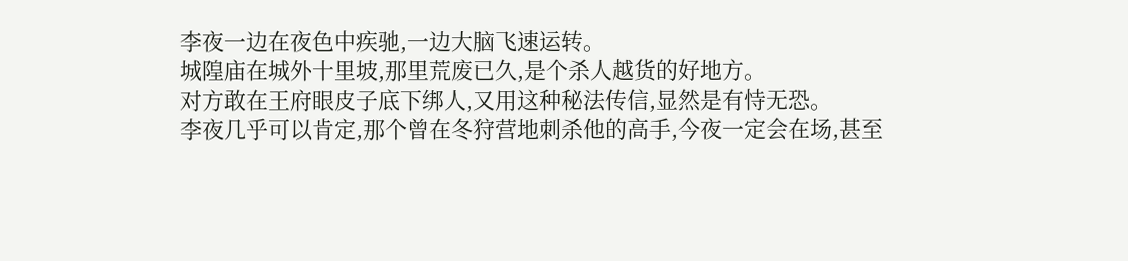李夜一边在夜色中疾驰,一边大脑飞速运转。
城隍庙在城外十里坡,那里荒废已久,是个杀人越货的好地方。
对方敢在王府眼皮子底下绑人,又用这种秘法传信,显然是有恃无恐。
李夜几乎可以肯定,那个曾在冬狩营地刺杀他的高手,今夜一定会在场,甚至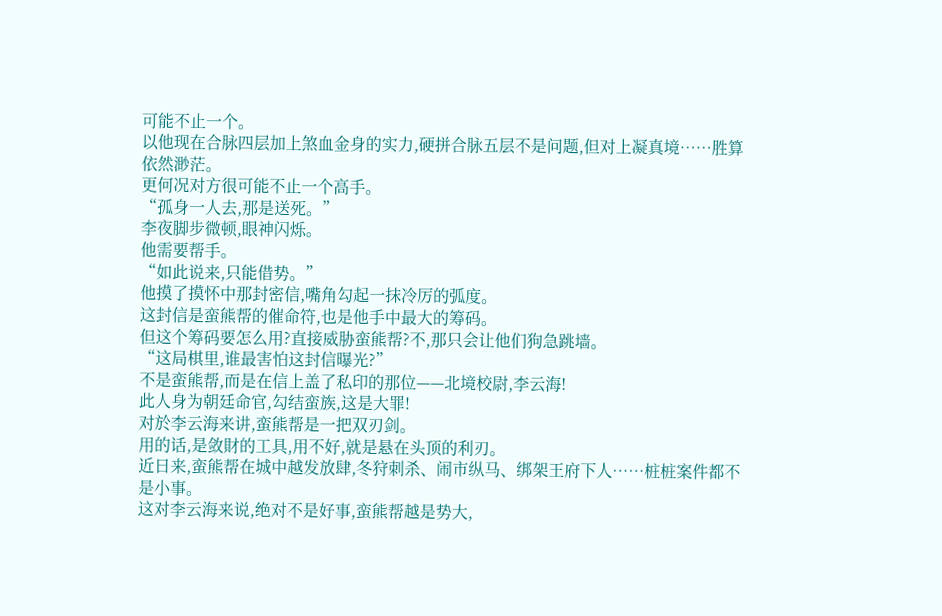可能不止一个。
以他现在合脉四层加上煞血金身的实力,硬拼合脉五层不是问题,但对上凝真境……胜算依然渺茫。
更何况对方很可能不止一个高手。
“孤身一人去,那是送死。”
李夜脚步微顿,眼神闪烁。
他需要帮手。
“如此说来,只能借势。”
他摸了摸怀中那封密信,嘴角勾起一抹冷厉的弧度。
这封信是蛮熊帮的催命符,也是他手中最大的筹码。
但这个筹码要怎么用?直接威胁蛮熊帮?不,那只会让他们狗急跳墙。
“这局棋里,谁最害怕这封信曝光?”
不是蛮熊帮,而是在信上盖了私印的那位——北境校尉,李云海!
此人身为朝廷命官,勾结蛮族,这是大罪!
对於李云海来讲,蛮熊帮是一把双刃剑。
用的话,是敛財的工具,用不好,就是悬在头顶的利刃。
近日来,蛮熊帮在城中越发放肆,冬狩刺杀、闹市纵马、绑架王府下人……桩桩案件都不是小事。
这对李云海来说,绝对不是好事,蛮熊帮越是势大,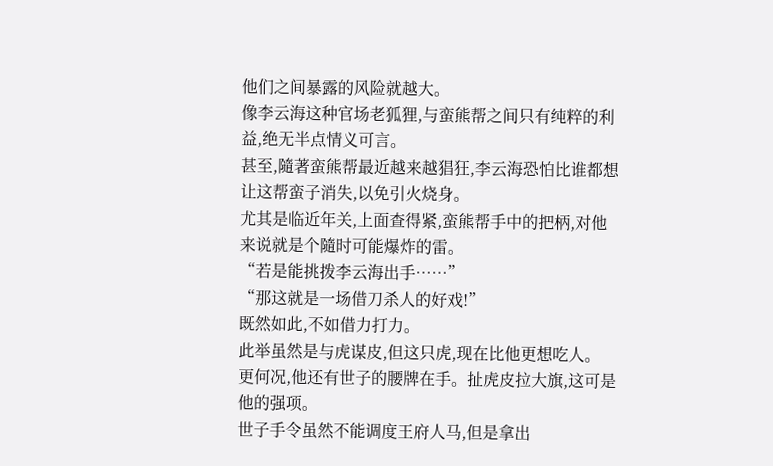他们之间暴露的风险就越大。
像李云海这种官场老狐狸,与蛮熊帮之间只有纯粹的利益,绝无半点情义可言。
甚至,隨著蛮熊帮最近越来越猖狂,李云海恐怕比谁都想让这帮蛮子消失,以免引火烧身。
尤其是临近年关,上面查得紧,蛮熊帮手中的把柄,对他来说就是个隨时可能爆炸的雷。
“若是能挑拨李云海出手……”
“那这就是一场借刀杀人的好戏!”
既然如此,不如借力打力。
此举虽然是与虎谋皮,但这只虎,现在比他更想吃人。
更何况,他还有世子的腰牌在手。扯虎皮拉大旗,这可是他的强项。
世子手令虽然不能调度王府人马,但是拿出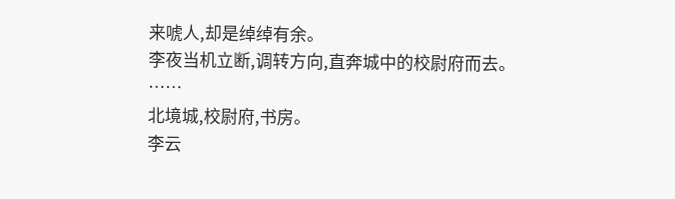来唬人,却是绰绰有余。
李夜当机立断,调转方向,直奔城中的校尉府而去。
……
北境城,校尉府,书房。
李云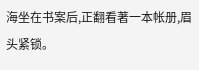海坐在书案后,正翻看著一本帐册,眉头紧锁。